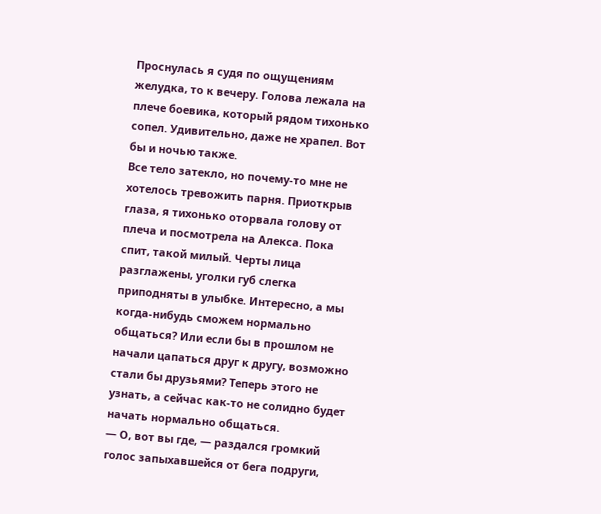Проснулась я судя по ощущениям желудка, то к вечеру. Голова лежала на плече боевика, который рядом тихонько сопел. Удивительно, даже не храпел. Вот бы и ночью также.
Все тело затекло, но почему-то мне не хотелось тревожить парня. Приоткрыв глаза, я тихонько оторвала голову от плеча и посмотрела на Алекса. Пока спит, такой милый. Черты лица разглажены, уголки губ слегка приподняты в улыбке. Интересно, а мы когда-нибудь сможем нормально общаться? Или если бы в прошлом не начали цапаться друг к другу, возможно стали бы друзьями? Теперь этого не узнать, а сейчас как-то не солидно будет начать нормально общаться.
— О, вот вы где, — раздался громкий голос запыхавшейся от бега подруги,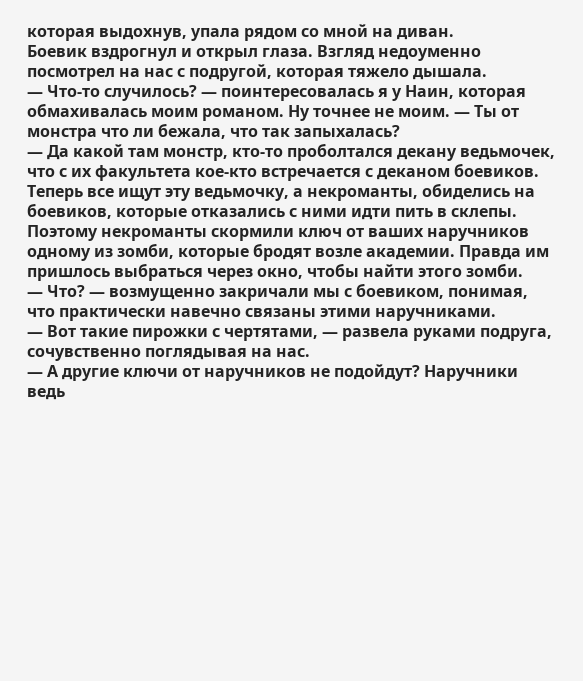которая выдохнув, упала рядом со мной на диван.
Боевик вздрогнул и открыл глаза. Взгляд недоуменно посмотрел на нас с подругой, которая тяжело дышала.
— Что-то случилось? — поинтересовалась я у Наин, которая обмахивалась моим романом. Ну точнее не моим. — Ты от монстра что ли бежала, что так запыхалась?
— Да какой там монстр, кто-то проболтался декану ведьмочек, что с их факультета кое-кто встречается с деканом боевиков. Теперь все ищут эту ведьмочку, а некроманты, обиделись на боевиков, которые отказались с ними идти пить в склепы. Поэтому некроманты скормили ключ от ваших наручников одному из зомби, которые бродят возле академии. Правда им пришлось выбраться через окно, чтобы найти этого зомби.
— Что? — возмущенно закричали мы с боевиком, понимая, что практически навечно связаны этими наручниками.
— Вот такие пирожки с чертятами, — развела руками подруга, сочувственно поглядывая на нас.
— А другие ключи от наручников не подойдут? Наручники ведь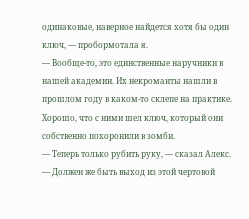одинаковые, наверное найдется хотя бы один ключ, — пробормотала я.
— Вообще-то, это единственные наручники в нашей академии. Их некроманты нашли в прошлом году в каком-то склепе на практике. Хорошо, что с ними шел ключ, который они собственно похоронили в зомби.
— Теперь только рубить руку, — сказал Алекс.
— Должен же быть выход из этой чертовой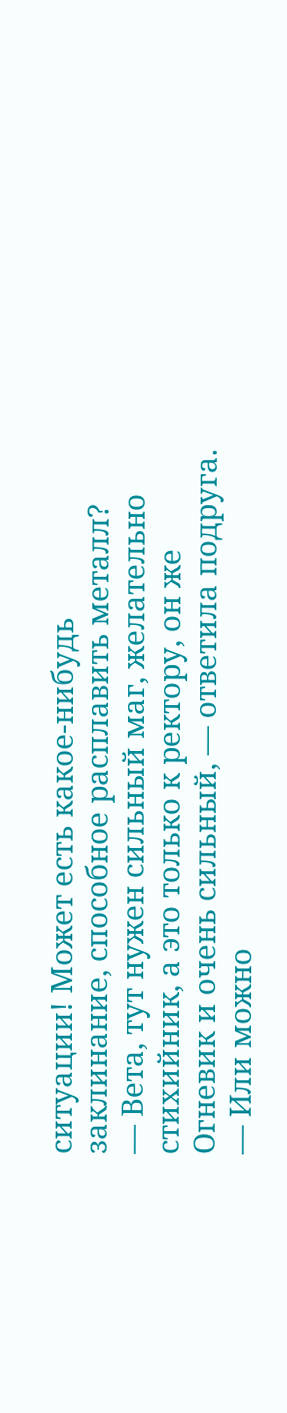ситуации! Может есть какое-нибудь заклинание, способное расплавить металл?
— Вета, тут нужен сильный маг, желательно стихийник, а это только к ректору, он же Огневик и очень сильный, — ответила подруга.
— Или можно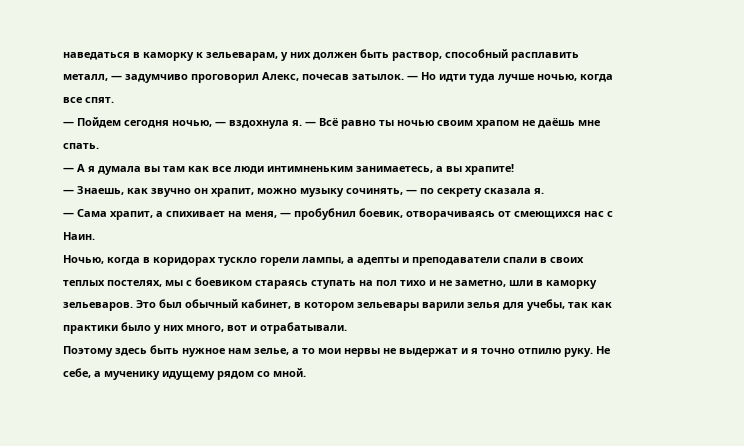наведаться в каморку к зельеварам, у них должен быть раствор, способный расплавить металл, — задумчиво проговорил Алекс, почесав затылок. — Но идти туда лучше ночью, когда все спят.
— Пойдем сегодня ночью, — вздохнула я. — Всё равно ты ночью своим храпом не даёшь мне спать.
— А я думала вы там как все люди интимненьким занимаетесь, а вы храпите!
— Знаешь, как звучно он храпит, можно музыку сочинять, — по секрету сказала я.
— Сама храпит, а спихивает на меня, — пробубнил боевик, отворачиваясь от смеющихся нас с Наин.
Ночью, когда в коридорах тускло горели лампы, а адепты и преподаватели спали в своих теплых постелях, мы с боевиком стараясь ступать на пол тихо и не заметно, шли в каморку зельеваров. Это был обычный кабинет, в котором зельевары варили зелья для учебы, так как практики было у них много, вот и отрабатывали.
Поэтому здесь быть нужное нам зелье, а то мои нервы не выдержат и я точно отпилю руку. Не себе, а мученику идущему рядом со мной.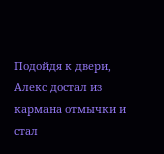Подойдя к двери, Алекс достал из кармана отмычки и стал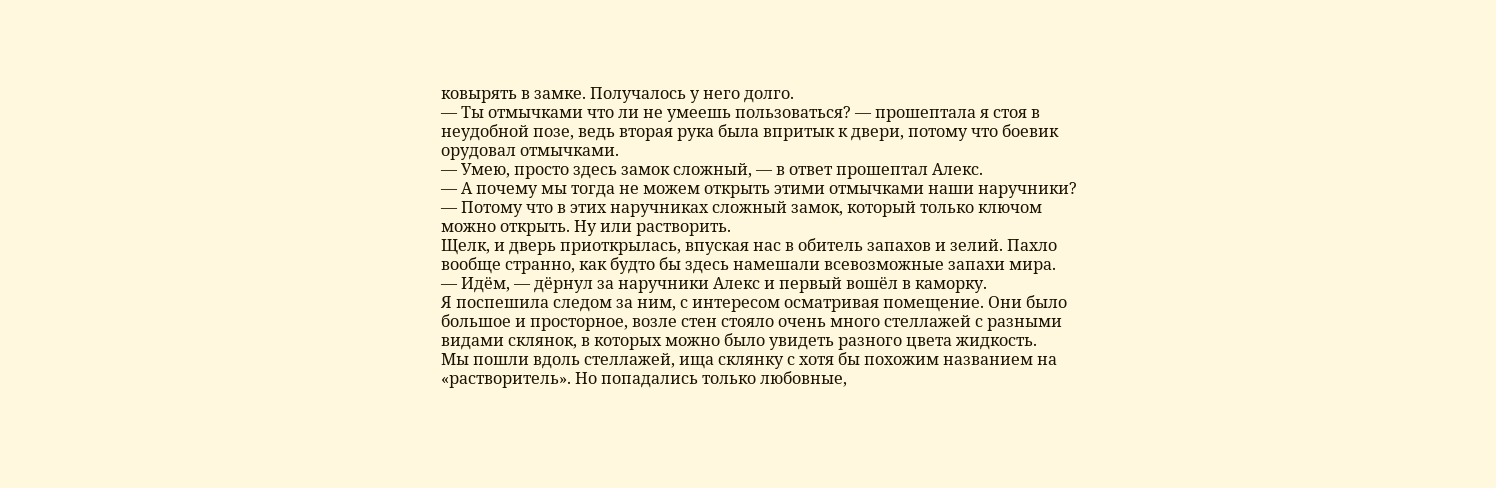ковырять в замке. Получалось у него долго.
— Ты отмычками что ли не умеешь пользоваться? — прошептала я стоя в неудобной позе, ведь вторая рука была впритык к двери, потому что боевик орудовал отмычками.
— Умею, просто здесь замок сложный, — в ответ прошептал Алекс.
— А почему мы тогда не можем открыть этими отмычками наши наручники?
— Потому что в этих наручниках сложный замок, который только ключом можно открыть. Ну или растворить.
Щелк, и дверь приоткрылась, впуская нас в обитель запахов и зелий. Пахло вообще странно, как будто бы здесь намешали всевозможные запахи мира.
— Идём, — дёрнул за наручники Алекс и первый вошёл в каморку.
Я поспешила следом за ним, с интересом осматривая помещение. Они было большое и просторное, возле стен стояло очень много стеллажей с разными видами склянок, в которых можно было увидеть разного цвета жидкость.
Мы пошли вдоль стеллажей, ища склянку с хотя бы похожим названием на «растворитель». Но попадались только любовные,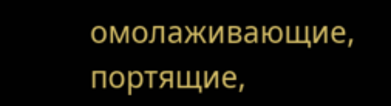омолаживающие, портящие,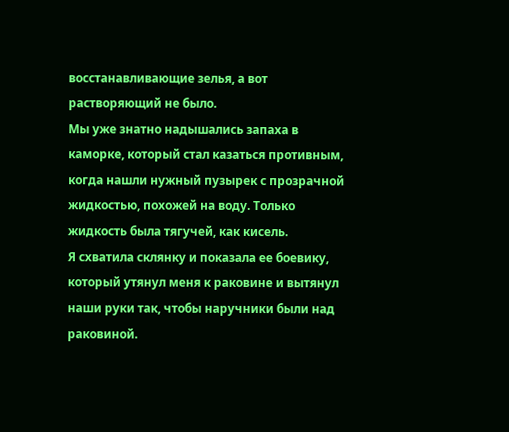восстанавливающие зелья, а вот растворяющий не было.
Мы уже знатно надышались запаха в каморке, который стал казаться противным, когда нашли нужный пузырек с прозрачной жидкостью, похожей на воду. Только жидкость была тягучей, как кисель.
Я схватила склянку и показала ее боевику, который утянул меня к раковине и вытянул наши руки так, чтобы наручники были над раковиной.